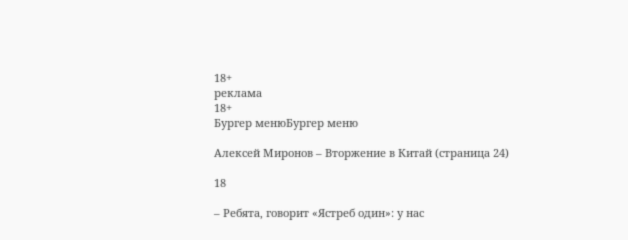18+
реклама
18+
Бургер менюБургер меню

Алексей Миронов – Вторжение в Китай (страница 24)

18

– Ребята, говорит «Ястреб один»: у нас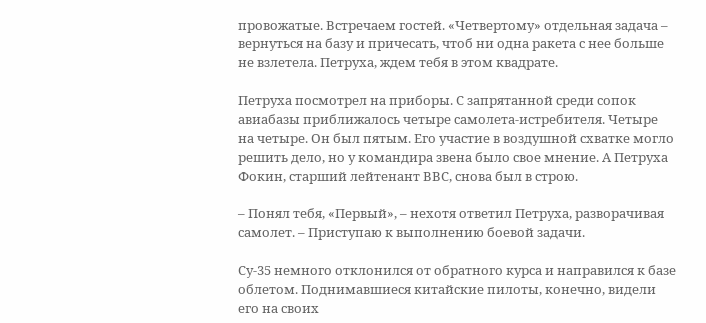провожатые. Встречаем гостей. «Четвертому» отдельная задача – вернуться на базу и причесать, чтоб ни одна ракета с нее больше не взлетела. Петруха, ждем тебя в этом квадрате.

Петруха посмотрел на приборы. С запрятанной среди сопок авиабазы приближалось четыре самолета-истребителя. Четыре на четыре. Он был пятым. Его участие в воздушной схватке могло решить дело, но у командира звена было свое мнение. А Петруха Фокин, старший лейтенант ВВС, снова был в строю.

– Понял тебя, «Первый», – нехотя ответил Петруха, разворачивая самолет. – Приступаю к выполнению боевой задачи.

Су-35 немного отклонился от обратного курса и направился к базе облетом. Поднимавшиеся китайские пилоты, конечно, видели его на своих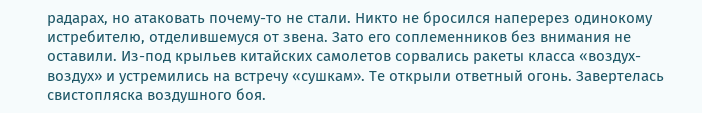радарах, но атаковать почему-то не стали. Никто не бросился наперерез одинокому истребителю, отделившемуся от звена. Зато его соплеменников без внимания не оставили. Из-под крыльев китайских самолетов сорвались ракеты класса «воздух-воздух» и устремились на встречу «сушкам». Те открыли ответный огонь. Завертелась свистопляска воздушного боя.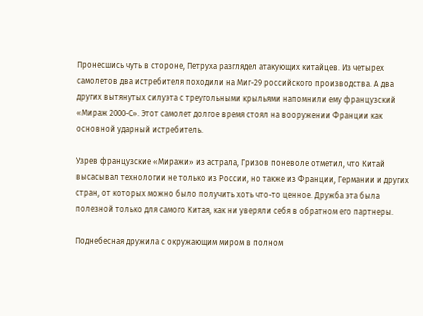Пронесшись чуть в стороне, Петруха разглядел атакующих китайцев. Из четырех самолетов два истребителя походили на Миг-29 российского производства. А два других вытянутых силуэта с треугольными крыльями напомнили ему французский «Мираж 2000-С». Этот самолет долгое время стоял на вооружении Франции как основной ударный истребитель.

Узрев французские «Миражи» из астрала, Гризов поневоле отметил, что Китай высасывал технологии не только из России, но также из Франции, Германии и других стран, от которых можно было получить хоть что-то ценное. Дружба эта была полезной только для самого Китая, как ни уверяли себя в обратном его партнеры.

Поднебесная дружила с окружающим миром в полном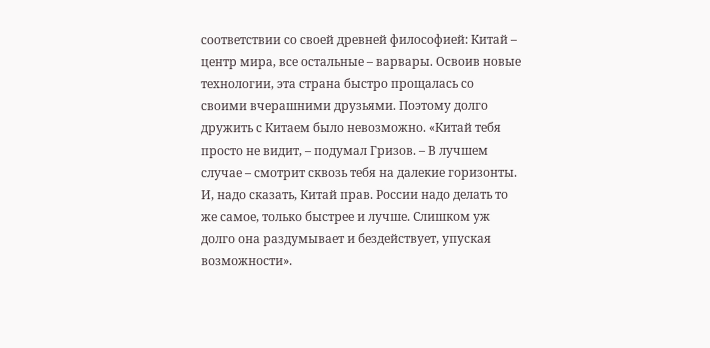соответствии со своей древней философией: Китай – центр мира, все остальные – варвары. Освоив новые технологии, эта страна быстро прощалась со своими вчерашними друзьями. Поэтому долго дружить с Китаем было невозможно. «Китай тебя просто не видит, – подумал Гризов. – В лучшем случае – смотрит сквозь тебя на далекие горизонты. И, надо сказать, Китай прав. России надо делать то же самое, только быстрее и лучше. Слишком уж долго она раздумывает и бездействует, упуская возможности».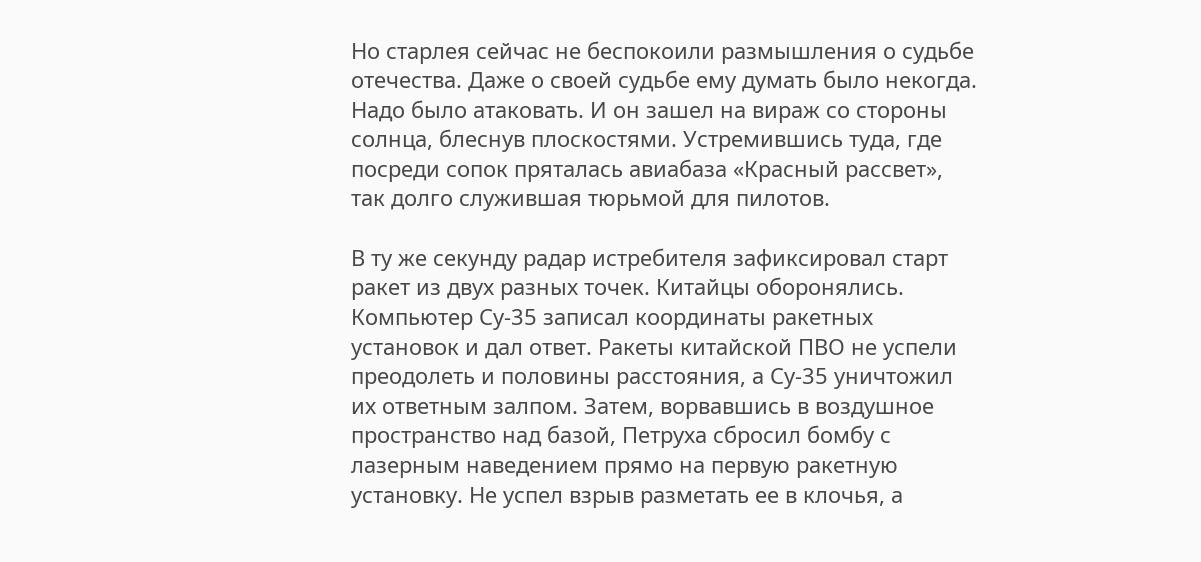Но старлея сейчас не беспокоили размышления о судьбе отечества. Даже о своей судьбе ему думать было некогда. Надо было атаковать. И он зашел на вираж со стороны солнца, блеснув плоскостями. Устремившись туда, где посреди сопок пряталась авиабаза «Красный рассвет», так долго служившая тюрьмой для пилотов.

В ту же секунду радар истребителя зафиксировал старт ракет из двух разных точек. Китайцы оборонялись. Компьютер Су-35 записал координаты ракетных установок и дал ответ. Ракеты китайской ПВО не успели преодолеть и половины расстояния, а Су-35 уничтожил их ответным залпом. Затем, ворвавшись в воздушное пространство над базой, Петруха сбросил бомбу с лазерным наведением прямо на первую ракетную установку. Не успел взрыв разметать ее в клочья, а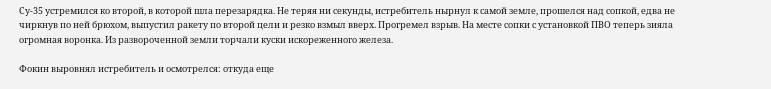Су-35 устремился ко второй, в которой шла перезарядка. Не теряя ни секунды, истребитель нырнул к самой земле, прошелся над сопкой, едва не чиркнув по ней брюхом, выпустил ракету по второй цели и резко взмыл вверх. Прогремел взрыв. На месте сопки с установкой ПВО теперь зияла огромная воронка. Из развороченной земли торчали куски искореженного железа.

Фокин выровнял истребитель и осмотрелся: откуда еще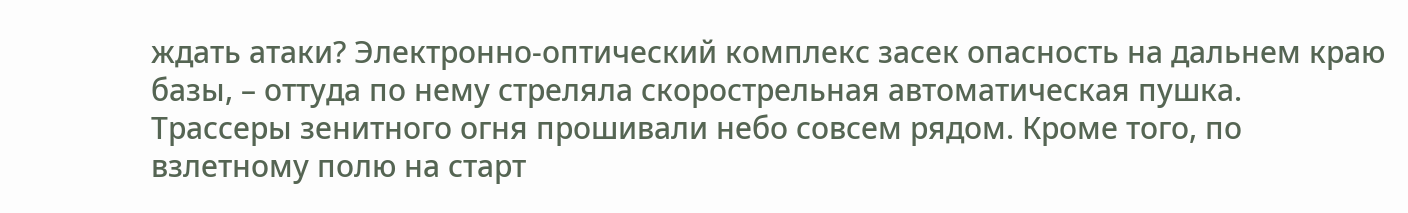ждать атаки? Электронно-оптический комплекс засек опасность на дальнем краю базы, – оттуда по нему стреляла скорострельная автоматическая пушка. Трассеры зенитного огня прошивали небо совсем рядом. Кроме того, по взлетному полю на старт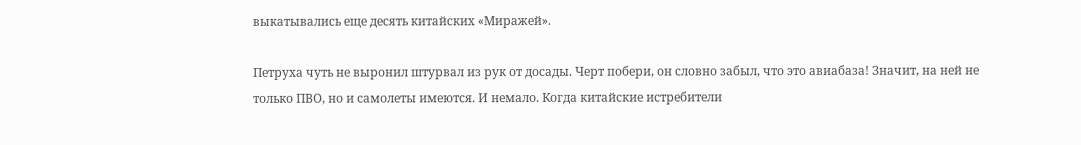выкатывались еще десять китайских «Миражей».

Петруха чуть не выронил штурвал из рук от досады. Черт побери, он словно забыл, что это авиабаза! Значит, на ней не только ПВО, но и самолеты имеются. И немало. Когда китайские истребители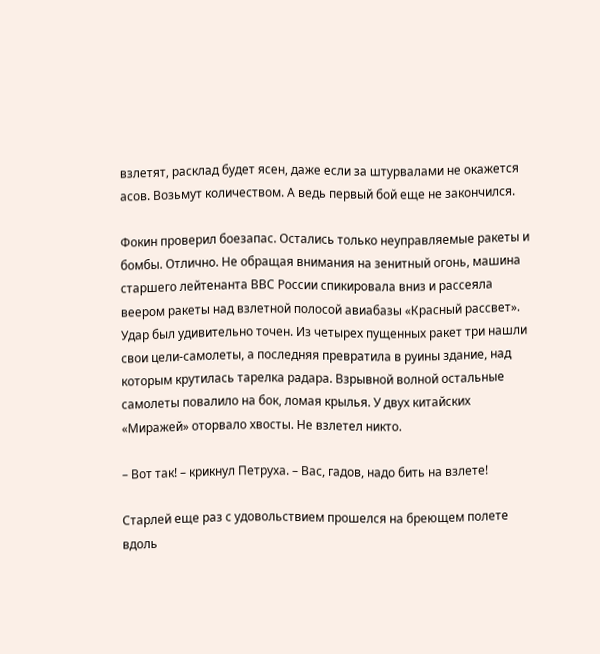взлетят, расклад будет ясен, даже если за штурвалами не окажется асов. Возьмут количеством. А ведь первый бой еще не закончился.

Фокин проверил боезапас. Остались только неуправляемые ракеты и бомбы. Отлично. Не обращая внимания на зенитный огонь, машина старшего лейтенанта ВВС России спикировала вниз и рассеяла веером ракеты над взлетной полосой авиабазы «Красный рассвет». Удар был удивительно точен. Из четырех пущенных ракет три нашли свои цели-самолеты, а последняя превратила в руины здание, над которым крутилась тарелка радара. Взрывной волной остальные самолеты повалило на бок, ломая крылья. У двух китайских «Миражей» оторвало хвосты. Не взлетел никто.

– Вот так! – крикнул Петруха. – Вас, гадов, надо бить на взлете!

Старлей еще раз с удовольствием прошелся на бреющем полете вдоль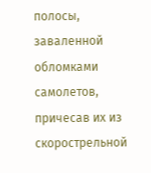полосы, заваленной обломками самолетов, причесав их из скорострельной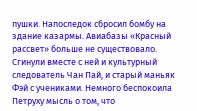пушки. Напоследок сбросил бомбу на здание казармы. Авиабазы «Красный рассвет» больше не существовало. Сгинули вместе с ней и культурный следователь Чан Пай, и старый маньяк Фэй с учениками. Немного беспокоила Петруху мысль о том, что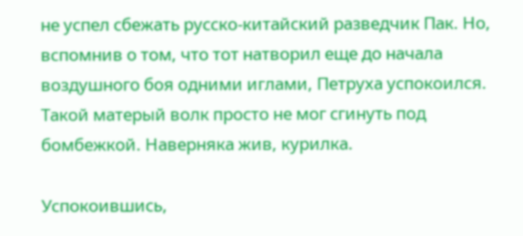не успел сбежать русско-китайский разведчик Пак. Но, вспомнив о том, что тот натворил еще до начала воздушного боя одними иглами, Петруха успокоился. Такой матерый волк просто не мог сгинуть под бомбежкой. Наверняка жив, курилка.

Успокоившись,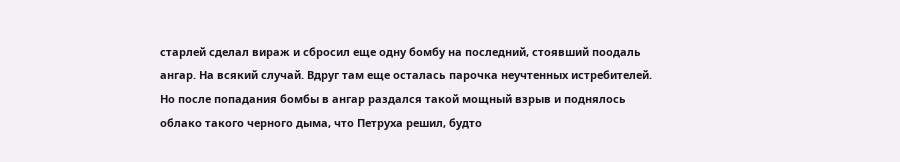старлей сделал вираж и сбросил еще одну бомбу на последний, стоявший поодаль ангар. На всякий случай. Вдруг там еще осталась парочка неучтенных истребителей. Но после попадания бомбы в ангар раздался такой мощный взрыв и поднялось облако такого черного дыма, что Петруха решил, будто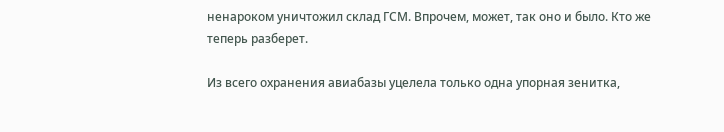ненароком уничтожил склад ГСМ. Впрочем, может, так оно и было. Кто же теперь разберет.

Из всего охранения авиабазы уцелела только одна упорная зенитка,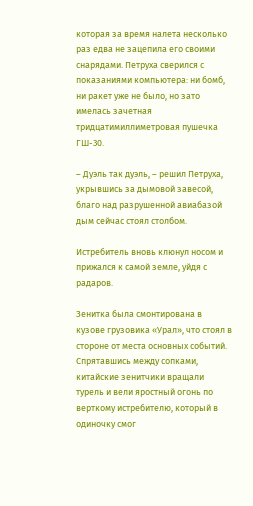которая за время налета несколько раз едва не зацепила его своими снарядами. Петруха сверился с показаниями компьютера: ни бомб, ни ракет уже не было, но зато имелась зачетная тридцатимиллиметровая пушечка ГШ-30.

– Дуэль так дуэль, – решил Петруха, укрывшись за дымовой завесой, благо над разрушенной авиабазой дым сейчас стоял столбом.

Истребитель вновь клюнул носом и прижался к самой земле, уйдя с радаров.

Зенитка была смонтирована в кузове грузовика «Урал», что стоял в стороне от места основных событий. Спрятавшись между сопками, китайские зенитчики вращали турель и вели яростный огонь по верткому истребителю, который в одиночку смог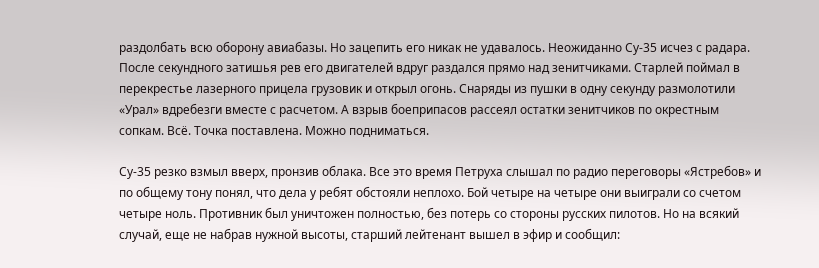раздолбать всю оборону авиабазы. Но зацепить его никак не удавалось. Неожиданно Су-35 исчез с радара. После секундного затишья рев его двигателей вдруг раздался прямо над зенитчиками. Старлей поймал в перекрестье лазерного прицела грузовик и открыл огонь. Снаряды из пушки в одну секунду размолотили «Урал» вдребезги вместе с расчетом. А взрыв боеприпасов рассеял остатки зенитчиков по окрестным сопкам. Всё. Точка поставлена. Можно подниматься.

Су-35 резко взмыл вверх, пронзив облака. Все это время Петруха слышал по радио переговоры «Ястребов» и по общему тону понял, что дела у ребят обстояли неплохо. Бой четыре на четыре они выиграли со счетом четыре ноль. Противник был уничтожен полностью, без потерь со стороны русских пилотов. Но на всякий случай, еще не набрав нужной высоты, старший лейтенант вышел в эфир и сообщил: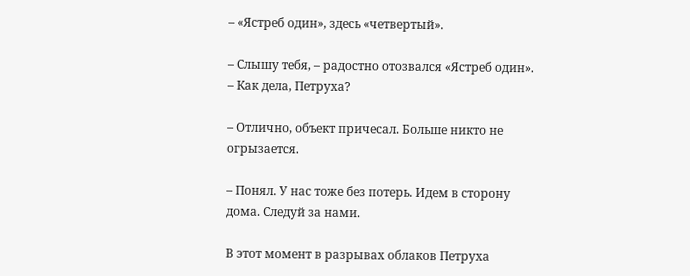– «Ястреб один», здесь «четвертый».

– Слышу тебя, – радостно отозвался «Ястреб один». – Как дела, Петруха?

– Отлично, объект причесал. Больше никто не огрызается.

– Понял. У нас тоже без потерь. Идем в сторону дома. Следуй за нами.

В этот момент в разрывах облаков Петруха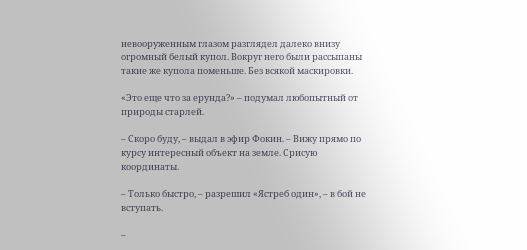невооруженным глазом разглядел далеко внизу огромный белый купол. Вокруг него были рассыпаны такие же купола поменьше. Без всякой маскировки.

«Это еще что за ерунда?» – подумал любопытный от природы старлей.

– Скоро буду, – выдал в эфир Фокин. – Вижу прямо по курсу интересный объект на земле. Срисую координаты.

– Только быстро, – разрешил «Ястреб один», – в бой не вступать.

–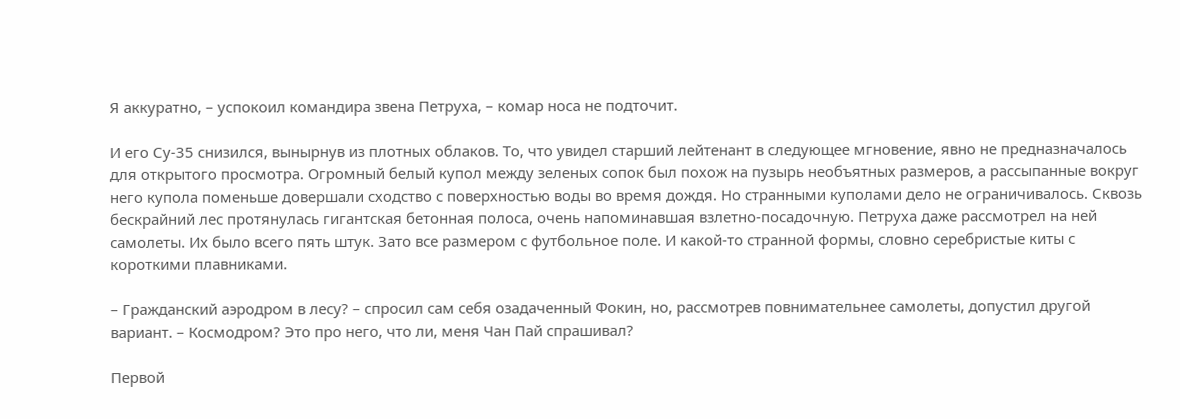Я аккуратно, – успокоил командира звена Петруха, – комар носа не подточит.

И его Су-35 снизился, вынырнув из плотных облаков. То, что увидел старший лейтенант в следующее мгновение, явно не предназначалось для открытого просмотра. Огромный белый купол между зеленых сопок был похож на пузырь необъятных размеров, а рассыпанные вокруг него купола поменьше довершали сходство с поверхностью воды во время дождя. Но странными куполами дело не ограничивалось. Сквозь бескрайний лес протянулась гигантская бетонная полоса, очень напоминавшая взлетно-посадочную. Петруха даже рассмотрел на ней самолеты. Их было всего пять штук. Зато все размером с футбольное поле. И какой-то странной формы, словно серебристые киты с короткими плавниками.

– Гражданский аэродром в лесу? – спросил сам себя озадаченный Фокин, но, рассмотрев повнимательнее самолеты, допустил другой вариант. – Космодром? Это про него, что ли, меня Чан Пай спрашивал?

Первой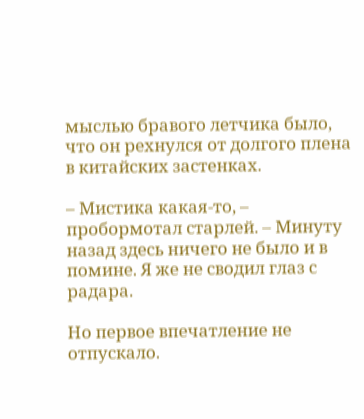мыслью бравого летчика было, что он рехнулся от долгого плена в китайских застенках.

– Мистика какая-то, – пробормотал старлей. – Минуту назад здесь ничего не было и в помине. Я же не сводил глаз с радара.

Но первое впечатление не отпускало.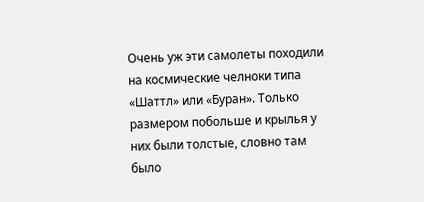Очень уж эти самолеты походили на космические челноки типа «Шаттл» или «Буран». Только размером побольше и крылья у них были толстые, словно там было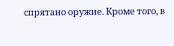спрятано оружие. Кроме того, в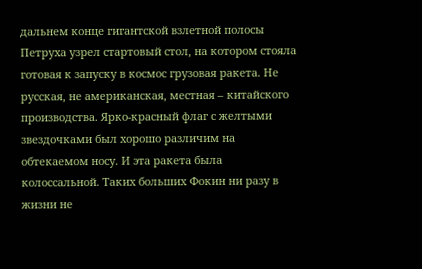дальнем конце гигантской взлетной полосы Петруха узрел стартовый стол, на котором стояла готовая к запуску в космос грузовая ракета. Не русская, не американская, местная – китайского производства. Ярко-красный флаг с желтыми звездочками был хорошо различим на обтекаемом носу. И эта ракета была колоссальной. Таких больших Фокин ни разу в жизни не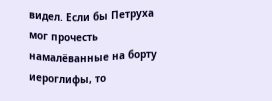видел. Если бы Петруха мог прочесть намалёванные на борту иероглифы, то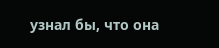узнал бы, что она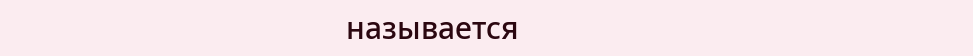называется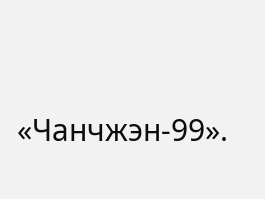«Чанчжэн-99».